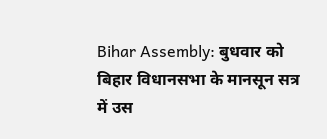Bihar Assembly: बुधवार को बिहार विधानसभा के मानसून सत्र में उस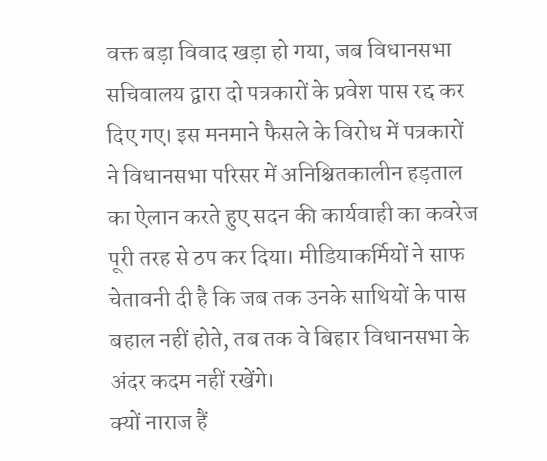वक्त बड़ा विवाद खड़ा हो गया, जब विधानसभा सचिवालय द्वारा दो पत्रकारों के प्रवेश पास रद्द कर दिए गए। इस मनमाने फैसले के विरोध में पत्रकारों ने विधानसभा परिसर में अनिश्चितकालीन हड़ताल का ऐलान करते हुए सदन की कार्यवाही का कवरेज पूरी तरह से ठप कर दिया। मीडियाकर्मियों ने साफ चेतावनी दी है कि जब तक उनके साथियों के पास बहाल नहीं होते, तब तक वे बिहार विधानसभा के अंदर कदम नहीं रखेंगे।
क्यों नाराज हैं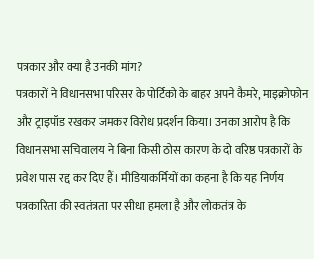पत्रकार और क्या है उनकी मांग?
पत्रकारों ने विधानसभा परिसर के पोर्टिको के बाहर अपने कैमरे, माइक्रोफोन और ट्राइपॉड रखकर जमकर विरोध प्रदर्शन किया। उनका आरोप है कि विधानसभा सचिवालय ने बिना किसी ठोस कारण के दो वरिष्ठ पत्रकारों के प्रवेश पास रद्द कर दिए हैं। मीडियाकर्मियों का कहना है कि यह निर्णय पत्रकारिता की स्वतंत्रता पर सीधा हमला है और लोकतंत्र के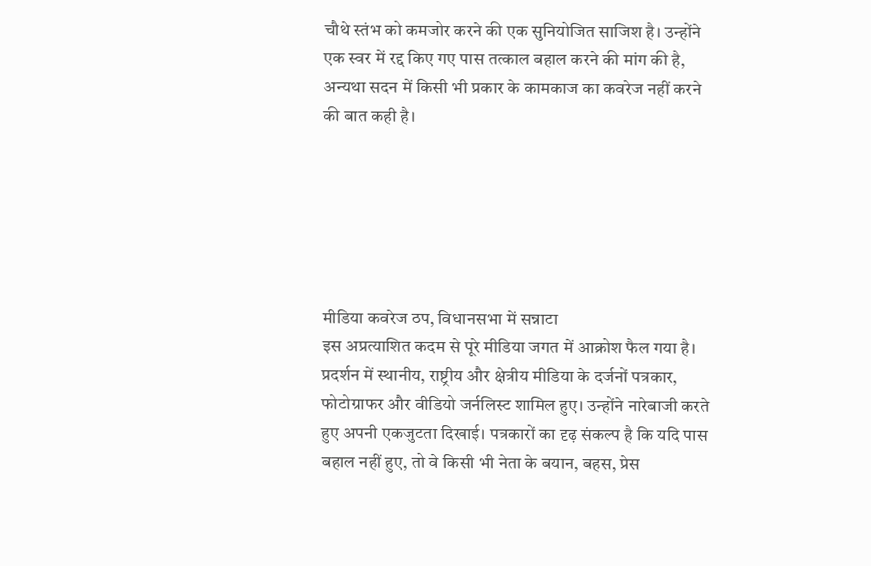चौथे स्तंभ को कमजोर करने की एक सुनियोजित साजिश है। उन्होंने एक स्वर में रद्द किए गए पास तत्काल बहाल करने की मांग की है, अन्यथा सदन में किसी भी प्रकार के कामकाज का कवरेज नहीं करने की बात कही है।






मीडिया कवरेज ठप, विधानसभा में सन्नाटा
इस अप्रत्याशित कदम से पूरे मीडिया जगत में आक्रोश फैल गया है। प्रदर्शन में स्थानीय, राष्ट्रीय और क्षेत्रीय मीडिया के दर्जनों पत्रकार, फोटोग्राफर और वीडियो जर्नलिस्ट शामिल हुए। उन्होंने नारेबाजी करते हुए अपनी एकजुटता दिखाई। पत्रकारों का दृढ़ संकल्प है कि यदि पास बहाल नहीं हुए, तो वे किसी भी नेता के बयान, बहस, प्रेस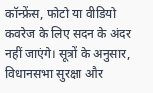कॉन्फ्रेंस, फोटो या वीडियो कवरेज के लिए सदन के अंदर नहीं जाएंगे। सूत्रों के अनुसार, विधानसभा सुरक्षा और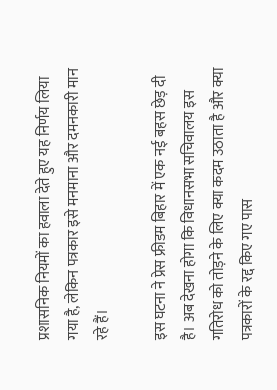प्रशासनिक नियमों का हवाला देते हुए यह निर्णय लिया गया है, लेकिन पत्रकार इसे मनमाना और दमनकारी मान रहे हैं।

इस घटना ने प्रेस फ्रीडम बिहार में एक नई बहस छेड़ दी है। अब देखना होगा कि विधानसभा सचिवालय इस गतिरोध को तोड़ने के लिए क्या कदम उठाता है और क्या पत्रकारों के रद्द किए गए पास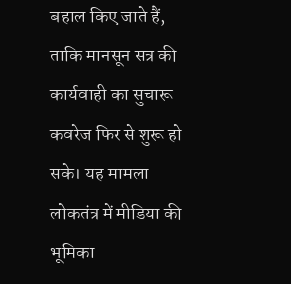बहाल किए जाते हैं, ताकि मानसून सत्र की कार्यवाही का सुचारू कवरेज फिर से शुरू हो सके। यह मामला लोकतंत्र में मीडिया की भूमिका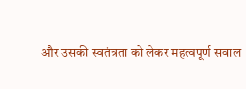और उसकी स्वतंत्रता को लेकर महत्वपूर्ण सवाल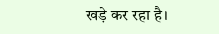खड़े कर रहा है।